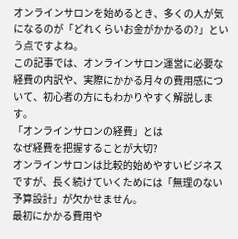オンラインサロンを始めるとき、多くの人が気になるのが「どれくらいお金がかかるの?」という点ですよね。
この記事では、オンラインサロン運営に必要な経費の内訳や、実際にかかる月々の費用感について、初心者の方にもわかりやすく解説します。
「オンラインサロンの経費」とは
なぜ経費を把握することが大切?
オンラインサロンは比較的始めやすいビジネスですが、長く続けていくためには「無理のない予算設計」が欠かせません。
最初にかかる費用や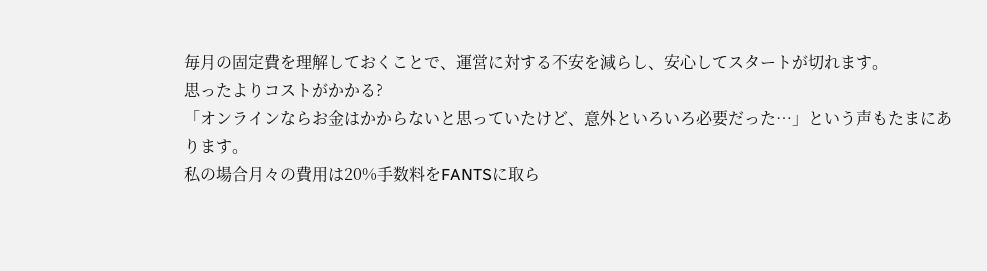毎月の固定費を理解しておくことで、運営に対する不安を減らし、安心してスタートが切れます。
思ったよりコストがかかる?
「オンラインならお金はかからないと思っていたけど、意外といろいろ必要だった…」という声もたまにあります。
私の場合月々の費用は20%手数料をFANTSに取ら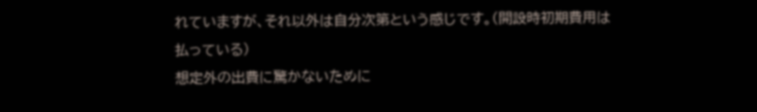れていますが、それ以外は自分次第という感じです。(開設時初期費用は払っている)
想定外の出費に驚かないために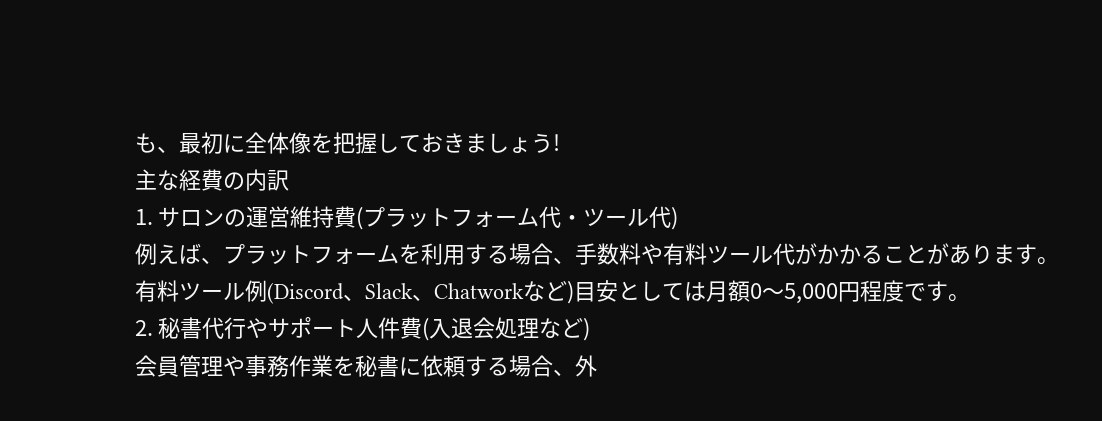も、最初に全体像を把握しておきましょう!
主な経費の内訳
1. サロンの運営維持費(プラットフォーム代・ツール代)
例えば、プラットフォームを利用する場合、手数料や有料ツール代がかかることがあります。
有料ツール例(Discord、Slack、Chatworkなど)目安としては月額0〜5,000円程度です。
2. 秘書代行やサポート人件費(入退会処理など)
会員管理や事務作業を秘書に依頼する場合、外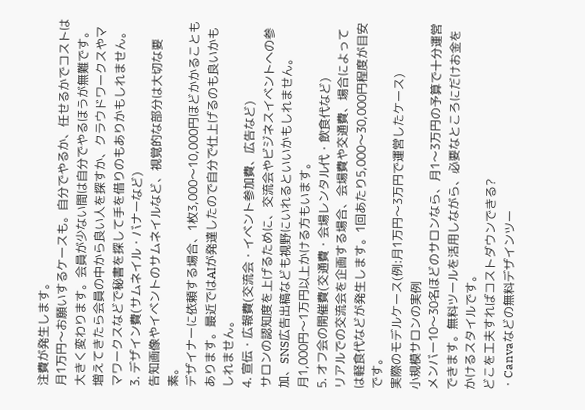注費が発生します。
月1万円〜お願いするケースも。自分でやるか、任せるかでコストは大きく変わります。会員が少ない間は自分でやるほうが無難です。
増えてきたら会員の中から良い人を探すか、クラウドワークスやママワークスなどで秘書を探して手を借りのもありかもしれません。
3. デザイン費(サムネイル・バナーなど)
告知画像やイベントのサムネイルなど、視覚的な部分は大切な要素。
デザイナーに依頼する場合、1枚3,000〜10,000円ほどかかることもあります。最近ではAIが発達したので自分で仕上げるのも良いかもしれません。
4. 宣伝・広報費(交流会・イベント参加費、広告など)
サロンの認知度を上げるために、交流会やビジネスイベントへの参加、SNS広告出稿なども視野にいれるといいかもしれません。
月1,000円〜1万円以上かける方もいます。
5. オフ会の開催費(交通費・会場レンタル代・飲食代など)
リアルでの交流会を企画する場合、会場費や交通費、場合によっては軽食代などが発生します。1回あたり5,000〜30,000円程度が目安です。
実際のモデルケース(例:月1万円〜3万円で運営したケース)
小規模サロンの実例
メンバー10〜30名ほどのサロンなら、月1〜3万円の予算で十分運営できます。無料ツールを活用しながら、必要なところにだけお金をかけるスタイルです。
どこを工夫すればコストダウンできる?
・Canvaなどの無料デザインツー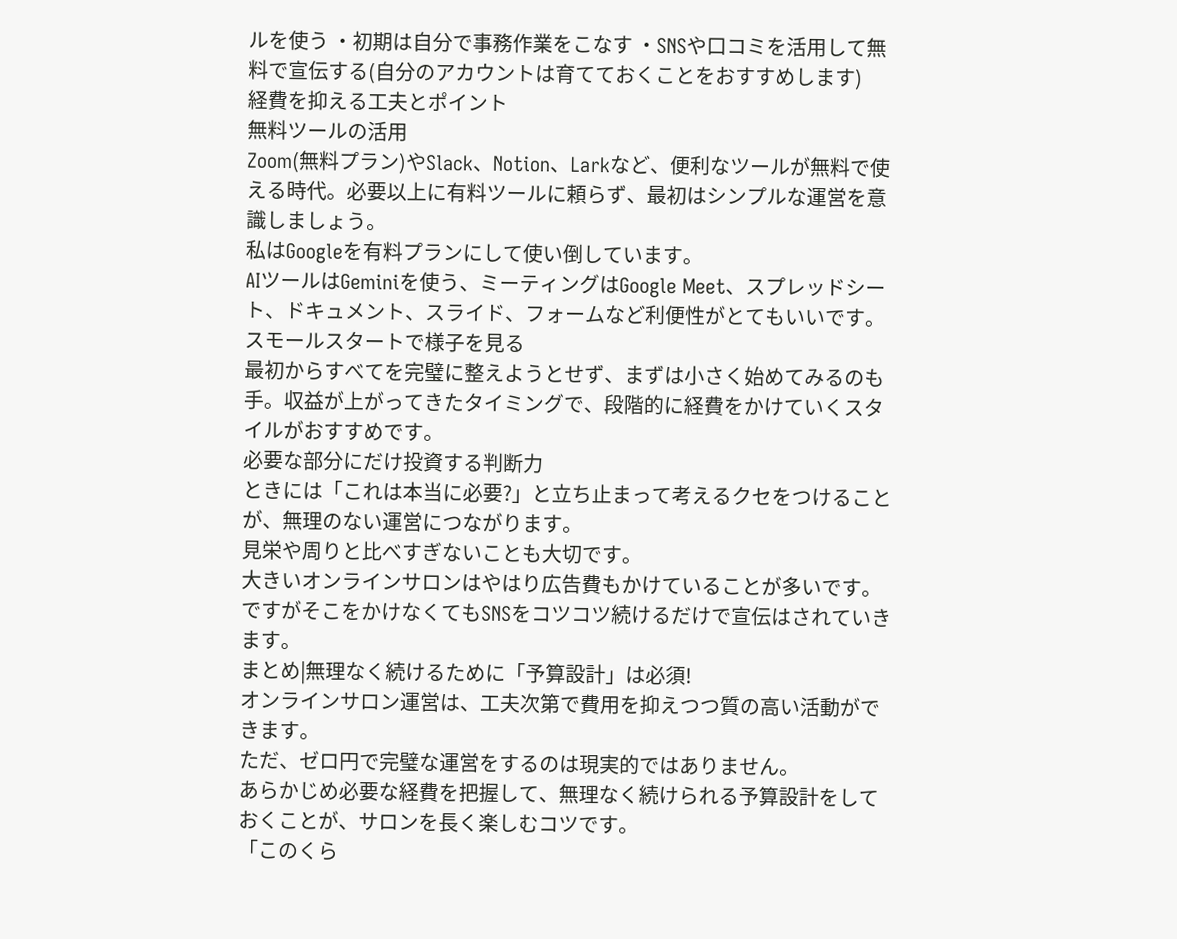ルを使う ・初期は自分で事務作業をこなす ・SNSや口コミを活用して無料で宣伝する(自分のアカウントは育てておくことをおすすめします)
経費を抑える工夫とポイント
無料ツールの活用
Zoom(無料プラン)やSlack、Notion、Larkなど、便利なツールが無料で使える時代。必要以上に有料ツールに頼らず、最初はシンプルな運営を意識しましょう。
私はGoogleを有料プランにして使い倒しています。
AIツールはGeminiを使う、ミーティングはGoogle Meet、スプレッドシート、ドキュメント、スライド、フォームなど利便性がとてもいいです。
スモールスタートで様子を見る
最初からすべてを完璧に整えようとせず、まずは小さく始めてみるのも手。収益が上がってきたタイミングで、段階的に経費をかけていくスタイルがおすすめです。
必要な部分にだけ投資する判断力
ときには「これは本当に必要?」と立ち止まって考えるクセをつけることが、無理のない運営につながります。
見栄や周りと比べすぎないことも大切です。
大きいオンラインサロンはやはり広告費もかけていることが多いです。ですがそこをかけなくてもSNSをコツコツ続けるだけで宣伝はされていきます。
まとめ|無理なく続けるために「予算設計」は必須!
オンラインサロン運営は、工夫次第で費用を抑えつつ質の高い活動ができます。
ただ、ゼロ円で完璧な運営をするのは現実的ではありません。
あらかじめ必要な経費を把握して、無理なく続けられる予算設計をしておくことが、サロンを長く楽しむコツです。
「このくら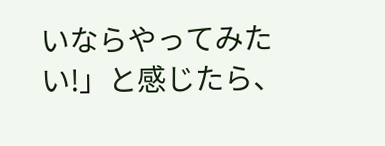いならやってみたい!」と感じたら、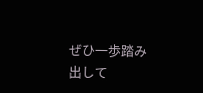ぜひ一歩踏み出して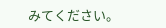みてください。